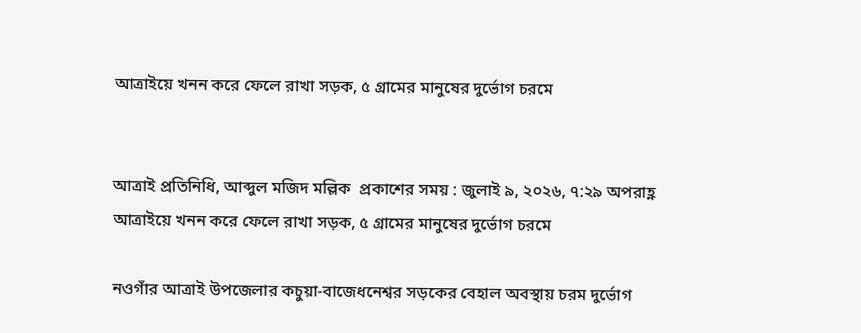আত্রাইয়ে খনন করে ফেলে রাখা সড়ক, ৫ গ্রামের মানুষের দুর্ভোগ চরমে


আত্রাই প্রতিনিধি, আব্দুল মজিদ মল্লিক  প্রকাশের সময় : জুলাই ৯, ২০২৬, ৭:২৯ অপরাহ্ণ
আত্রাইয়ে খনন করে ফেলে রাখা সড়ক, ৫ গ্রামের মানুষের দুর্ভোগ চরমে

নওগাঁর আত্রাই উপজেলার কচুয়া-বাজেধনেশ্বর সড়কের বেহাল অবস্থায় চরম দুর্ভোগ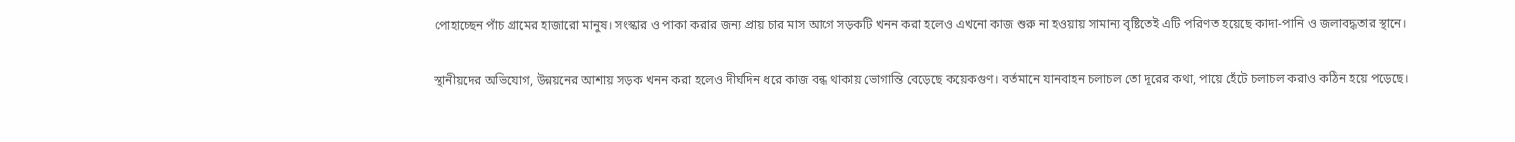পোহাচ্ছেন পাঁচ গ্রামের হাজারো মানুষ। সংস্কার ও পাকা করার জন্য প্রায় চার মাস আগে সড়কটি খনন করা হলেও এখনো কাজ শুরু না হওয়ায় সামান্য বৃষ্টিতেই এটি পরিণত হয়েছে কাদা-পানি ও জলাবদ্ধতার স্থানে।

স্থানীয়দের অভিযোগ, উন্নয়নের আশায় সড়ক খনন করা হলেও দীর্ঘদিন ধরে কাজ বন্ধ থাকায় ভোগান্তি বেড়েছে কয়েকগুণ। বর্তমানে যানবাহন চলাচল তো দূরের কথা, পায়ে হেঁটে চলাচল করাও কঠিন হয়ে পড়েছে।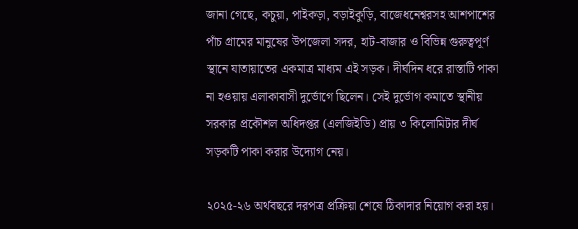জানা গেছে, কচুয়া, পাইকড়া, বড়াইকুড়ি, বাজেধনেশ্বরসহ আশপাশের পাঁচ গ্রামের মানুষের উপজেলা সদর, হাট-বাজার ও বিভিন্ন গুরুত্বপূর্ণ স্থানে যাতায়াতের একমাত্র মাধ্যম এই সড়ক। দীর্ঘদিন ধরে রাস্তাটি পাকা না হওয়ায় এলাকাবাসী দুর্ভোগে ছিলেন। সেই দুর্ভোগ কমাতে স্থানীয় সরকার প্রকৌশল অধিদপ্তর (এলজিইডি) প্রায় ৩ কিলোমিটার দীর্ঘ সড়কটি পাকা করার উদ্যোগ নেয়।

২০২৫-২৬ অর্থবছরে দরপত্র প্রক্রিয়া শেষে ঠিকাদার নিয়োগ করা হয়।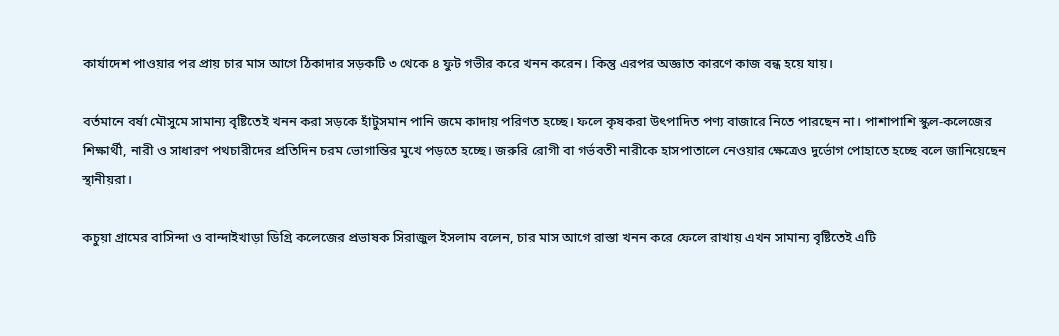কার্যাদেশ পাওয়ার পর প্রায় চার মাস আগে ঠিকাদার সড়কটি ৩ থেকে ৪ ফুট গভীর করে খনন করেন। কিন্তু এরপর অজ্ঞাত কারণে কাজ বন্ধ হয়ে যায়।

বর্তমানে বর্ষা মৌসুমে সামান্য বৃষ্টিতেই খনন করা সড়কে হাঁটুসমান পানি জমে কাদায় পরিণত হচ্ছে। ফলে কৃষকরা উৎপাদিত পণ্য বাজারে নিতে পারছেন না। পাশাপাশি স্কুল-কলেজের শিক্ষার্থী, নারী ও সাধারণ পথচারীদের প্রতিদিন চরম ভোগান্তির মুখে পড়তে হচ্ছে। জরুরি রোগী বা গর্ভবতী নারীকে হাসপাতালে নেওয়ার ক্ষেত্রেও দুর্ভোগ পোহাতে হচ্ছে বলে জানিয়েছেন স্থানীয়রা।

কচুয়া গ্রামের বাসিন্দা ও বান্দাইখাড়া ডিগ্রি কলেজের প্রভাষক সিরাজুল ইসলাম বলেন, চার মাস আগে রাস্তা খনন করে ফেলে রাখায় এখন সামান্য বৃষ্টিতেই এটি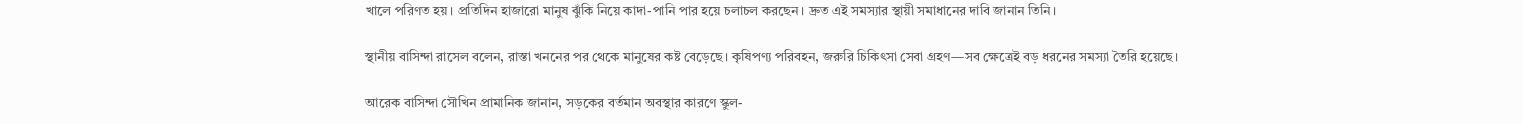খালে পরিণত হয়। প্রতিদিন হাজারো মানুষ ঝুঁকি নিয়ে কাদা-পানি পার হয়ে চলাচল করছেন। দ্রুত এই সমস্যার স্থায়ী সমাধানের দাবি জানান তিনি।

স্থানীয় বাসিন্দা রাসেল বলেন, রাস্তা খননের পর থেকে মানুষের কষ্ট বেড়েছে। কৃষিপণ্য পরিবহন, জরুরি চিকিৎসা সেবা গ্রহণ—সব ক্ষেত্রেই বড় ধরনের সমস্যা তৈরি হয়েছে।

আরেক বাসিন্দা সৌখিন প্রামানিক জানান, সড়কের বর্তমান অবস্থার কারণে স্কুল-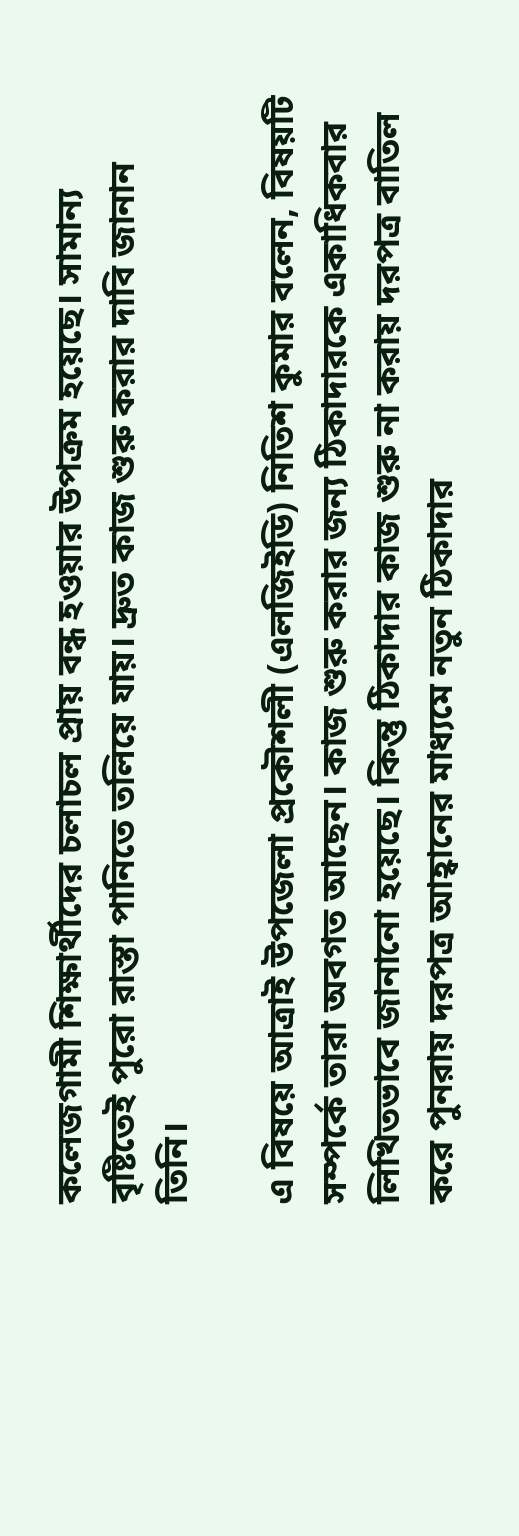কলেজগামী শিক্ষার্থীদের চলাচল প্রায় বন্ধ হওয়ার উপক্রম হয়েছে। সামান্য বৃষ্টিতেই পুরো রাস্তা পানিতে তলিয়ে যায়। দ্রুত কাজ শুরু করার দাবি জানান তিনি।

এ বিষয়ে আত্রাই উপজেলা প্রকৌশলী (এলজিইডি) নিতিশ কুমার বলেন, বিষয়টি সম্পর্কে তারা অবগত আছেন। কাজ শুরু করার জন্য ঠিকাদারকে একাধিকবার লিখিতভাবে জানানো হয়েছে। কিন্তু ঠিকাদার কাজ শুরু না করায় দরপত্র বাতিল করে পুনরায় দরপত্র আহ্বানের মাধ্যমে নতুন ঠিকাদার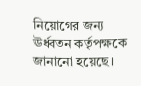নিয়োগের জন্য ঊর্ধ্বতন কর্তৃপক্ষকে জানানো হয়েছে।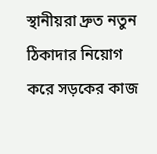স্থানীয়রা দ্রুত নতুন ঠিকাদার নিয়োগ করে সড়কের কাজ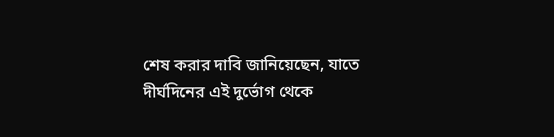শেষ করার দাবি জানিয়েছেন, যাতে দীর্ঘদিনের এই দুর্ভোগ থেকে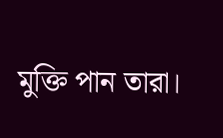মুক্তি পান তারা।